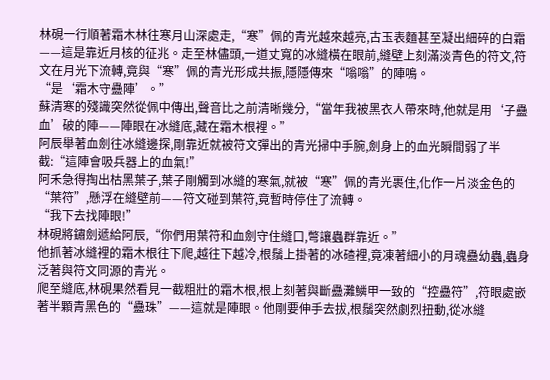林硯一行順著霜木林往寒月山深處走,“寒”佩的青光越來越亮,古玉表麵甚至凝出細碎的白霜——這是靠近月核的征兆。走至林儘頭,一道丈寬的冰縫橫在眼前,縫壁上刻滿淡青色的符文,符文在月光下流轉,竟與“寒”佩的青光形成共振,隱隱傳來“嗡嗡”的陣鳴。
“是‘霜木守蠱陣’。”
蘇清寒的殘識突然從佩中傳出,聲音比之前清晰幾分,“當年我被黑衣人帶來時,他就是用‘子蠱血’破的陣——陣眼在冰縫底,藏在霜木根裡。”
阿辰舉著血劍往冰縫邊探,剛靠近就被符文彈出的青光掃中手腕,劍身上的血光瞬間弱了半截:“這陣會吸兵器上的血氣!”
阿禾急得掏出枯黑葉子,葉子剛觸到冰縫的寒氣,就被“寒”佩的青光裹住,化作一片淡金色的“葉符”,懸浮在縫壁前——符文碰到葉符,竟暫時停住了流轉。
“我下去找陣眼!”
林硯將鏽劍遞給阿辰,“你們用葉符和血劍守住縫口,彆讓蟲群靠近。”
他抓著冰縫裡的霜木根往下爬,越往下越冷,根鬚上掛著的冰碴裡,竟凍著細小的月魂蠱幼蟲,蟲身泛著與符文同源的青光。
爬至縫底,林硯果然看見一截粗壯的霜木根,根上刻著與斷蠱灘鱗甲一致的“控蠱符”,符眼處嵌著半顆青黑色的“蠱珠”——這就是陣眼。他剛要伸手去拔,根鬚突然劇烈扭動,從冰縫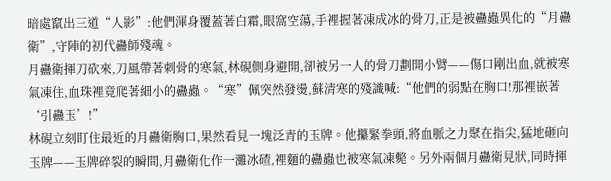暗處竄出三道“人影”:他們渾身覆蓋著白霜,眼窩空蕩,手裡握著凍成冰的骨刀,正是被蠱蟲異化的“月蠱衛”,守陣的初代蠱師殘魂。
月蠱衛揮刀砍來,刀風帶著刺骨的寒氣,林硯側身避開,卻被另一人的骨刀劃開小臂——傷口剛出血,就被寒氣凍住,血珠裡竟爬著細小的蠱蟲。“寒”佩突然發燙,蘇清寒的殘識喊:“他們的弱點在胸口!那裡嵌著‘引蠱玉’!”
林硯立刻盯住最近的月蠱衛胸口,果然看見一塊泛青的玉牌。他攥緊拳頭,將血脈之力聚在指尖,猛地砸向玉牌——玉牌碎裂的瞬間,月蠱衛化作一灘冰碴,裡麵的蠱蟲也被寒氣凍斃。另外兩個月蠱衛見狀,同時揮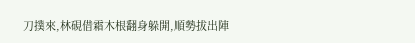刀撲來,林硯借霜木根翻身躲開,順勢拔出陣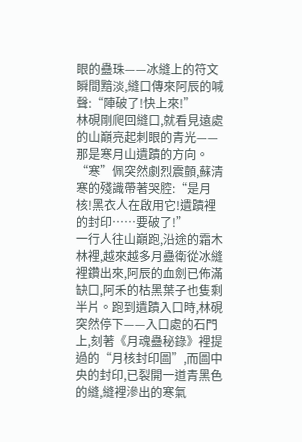眼的蠱珠——冰縫上的符文瞬間黯淡,縫口傳來阿辰的喊聲:“陣破了!快上來!”
林硯剛爬回縫口,就看見遠處的山巔亮起刺眼的青光——那是寒月山遺蹟的方向。“寒”佩突然劇烈震顫,蘇清寒的殘識帶著哭腔:“是月核!黑衣人在啟用它!遺蹟裡的封印……要破了!”
一行人往山巔跑,沿途的霜木林裡,越來越多月蠱衛從冰縫裡鑽出來,阿辰的血劍已佈滿缺口,阿禾的枯黑葉子也隻剩半片。跑到遺蹟入口時,林硯突然停下——入口處的石門上,刻著《月魂蠱秘錄》裡提過的“月核封印圖”,而圖中央的封印,已裂開一道青黑色的縫,縫裡滲出的寒氣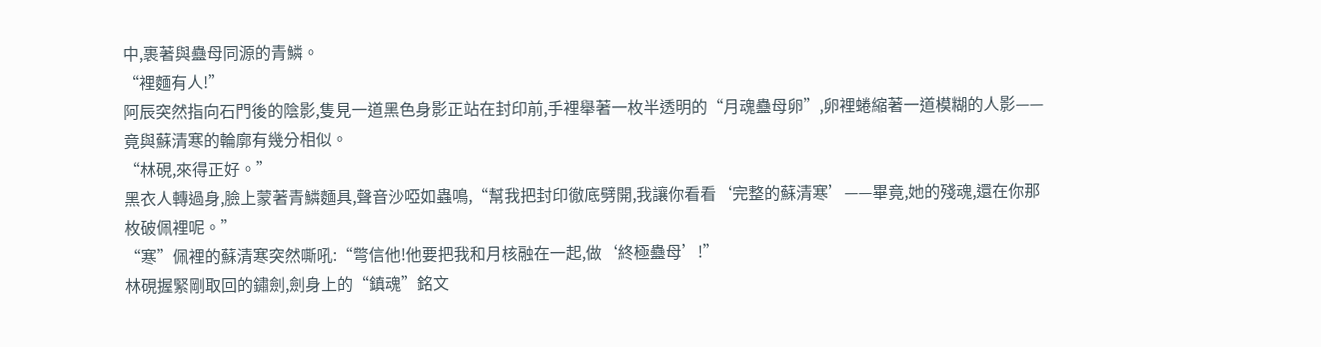中,裹著與蠱母同源的青鱗。
“裡麵有人!”
阿辰突然指向石門後的陰影,隻見一道黑色身影正站在封印前,手裡舉著一枚半透明的“月魂蠱母卵”,卵裡蜷縮著一道模糊的人影——竟與蘇清寒的輪廓有幾分相似。
“林硯,來得正好。”
黑衣人轉過身,臉上蒙著青鱗麵具,聲音沙啞如蟲鳴,“幫我把封印徹底劈開,我讓你看看‘完整的蘇清寒’——畢竟,她的殘魂,還在你那枚破佩裡呢。”
“寒”佩裡的蘇清寒突然嘶吼:“彆信他!他要把我和月核融在一起,做‘終極蠱母’!”
林硯握緊剛取回的鏽劍,劍身上的“鎮魂”銘文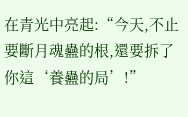在青光中亮起:“今天,不止要斷月魂蠱的根,還要拆了你這‘養蠱的局’!”